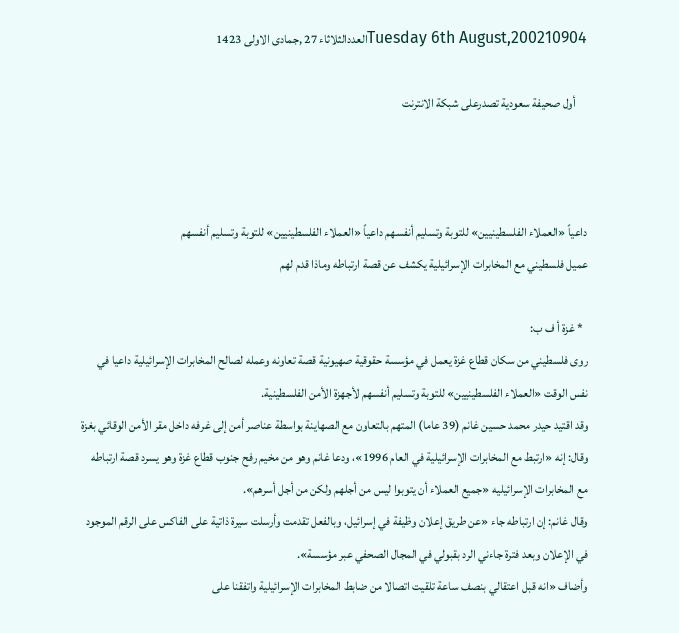Tuesday 6th August,200210904العددالثلاثاء 27 ,جمادى الاولى 1423

     أول صحيفة سعودية تصدرعلى شبكة الانترنت



داعياً «العملاء الفلسطينيين» للتوبة وتسليم أنفسهم داعياً «العملاء الفلسطينيين» للتوبة وتسليم أنفسهم
عميل فلسطيني مع المخابرات الإسرائيلية يكشف عن قصة ارتباطه وماذا قدم لهم

  * غزة أ ف ب:
روى فلسطيني من سكان قطاع غزة يعمل في مؤسسة حقوقية صهيونية قصة تعاونه وعمله لصالح المخابرات الإسرائيلية داعيا في نفس الوقت «العملاء الفلسطينيين» للتوبة وتسليم أنفسهم لأجهزة الأمن الفلسطينية.
وقد اقتيد حيدر محمد حسين غانم (39 عاما) المتهم بالتعاون مع الصهاينة بواسطة عناصر أمن إلى غرفه داخل مقر الأمن الوقائي بغزة وقال: إنه «ارتبط مع المخابرات الإسرائيلية في العام 1996»، ودعا غانم وهو من مخيم رفح جنوب قطاع غزة وهو يسرد قصة ارتباطه مع المخابرات الإسرائيليه «جميع العملاء أن يتوبوا ليس من أجلهم ولكن من أجل أسرهم».
وقال غانم: إن ارتباطه جاء «عن طريق إعلان وظيفة في إسرائيل، وبالفعل تقدمت وأرسلت سيرة ذاتية على الفاكس على الرقم الموجود في الإعلان وبعد فترة جاءني الرد بقبولي في المجال الصحفي عبر مؤسسة».
وأضاف «انه قبل اعتقالي بنصف ساعة تلقيت اتصالا من ضابط المخابرات الإسرائيلية واتفقنا على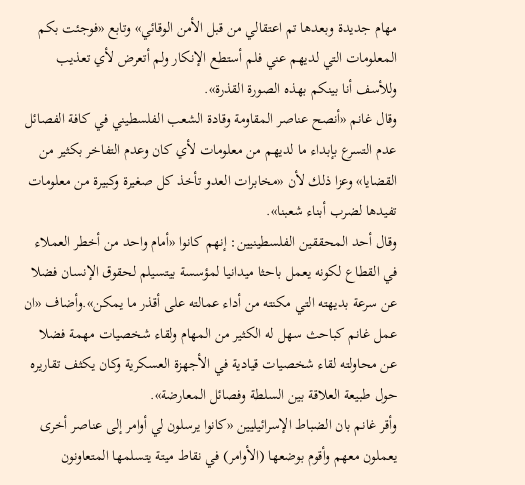مهام جديدة وبعدها تم اعتقالي من قبل الأمن الوقائي» وتابع «فوجئت بكم المعلومات التي لديهم عني فلم أستطع الإنكار ولم أتعرض لأي تعذيب وللأسف أنا بينكم بهذه الصورة القذرة».
وقال غانم «أنصح عناصر المقاومة وقادة الشعب الفلسطيني في كافة الفصائل عدم التسرع بإبداء ما لديهم من معلومات لأي كان وعدم التفاخر بكثير من القضايا» وعزا ذلك لأن «مخابرات العدو تأخذ كل صغيرة وكبيرة من معلومات تفيدها لضرب أبناء شعبنا».
وقال أحد المحققين الفلسطينيين: إنهم كانوا «أمام واحد من أخطر العملاء في القطاع لكونه يعمل باحثا ميدانيا لمؤسسة بيتسيلم لحقوق الإنسان فضلا عن سرعة بديهته التي مكنته من أداء عمالته على أقذر ما يمكن».وأضاف «ان عمل غانم كباحث سهل له الكثير من المهام ولقاء شخصيات مهمة فضلا عن محاولته لقاء شخصيات قيادية في الأجهزة العسكرية وكان يكثف تقاريره حول طبيعة العلاقة بين السلطة وفصائل المعارضة».
وأقر غانم بان الضباط الإسرائيليين «كانوا يرسلون لي أوامر إلى عناصر أخرى يعملون معهم وأقوم بوضعها (الأوامر) في نقاط ميتة يتسلمها المتعاونون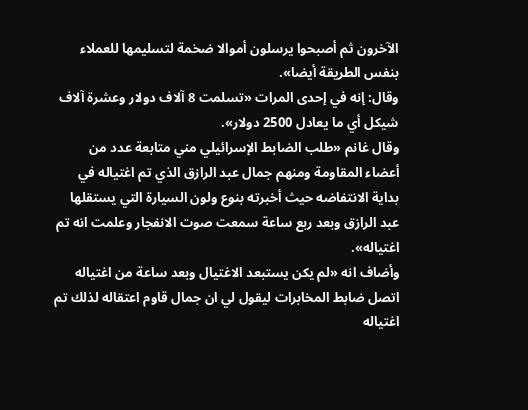الآخرون ثم أصبحوا يرسلون أموالا ضخمة لتسليمها للعملاء بنفس الطريقة أيضا».
وقال: إنه في إحدى المرات «تسلمت 8 آلاف دولار وعشرة آلاف شيكل أي ما يعادل 2500 دولار».
وقال غانم «طلب الضابط الإسرائيلي مني متابعة عدد من أعضاء المقاومة ومنهم جمال عبد الرازق الذي تم اغتياله في بداية الانتفاضه حيث أخبرته بنوع ولون السيارة التي يستقلها عبد الرازق وبعد ربع ساعة سمعت صوت الانفجار وعلمت انه تم اغتياله».
وأضاف انه «لم يكن يستبعد الاغتيال وبعد ساعة من اغتياله اتصل ضابط المخابرات ليقول لي ان جمال قاوم اعتقاله لذلك تم اغتياله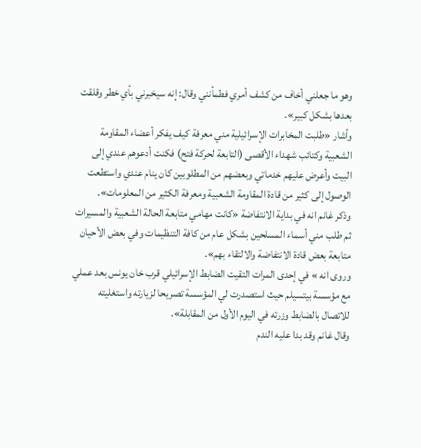وهو ما جعلني أخاف من كشف أمري فطمأنني وقال: إنه سيخبرني بأي خطر وقلقت بعدها بشكل كبير».
وأشار «طلبت المخابرات الإسرائيلية مني معرفة كيف يفكر أعضاء المقاومة الشعبية وكتائب شهداء الأقصى (التابعة لحركة فتح) فكنت أدعوهم عندي إلى البيت وأعرض عليهم خدماتي وبعضهم من المطلوبين كان ينام عندي واستطعت الوصول إلى كثير من قادة المقاومة الشعبية ومعرفة الكثير من المعلومات».
وذكر غانم انه في بداية الانتفاضة «كانت مهامي متابعة الحالة الشعبية والمسيرات ثم طلب مني أسماء المسلحين بشكل عام من كافة التنظيمات وفي بعض الأحيان متابعة بعض قادة الانتفاضة والالتقاء بهم».
وروى انه » في إحدى المرات التقيت الضابط الإسرائيلي قرب خان يونس بعد عملي مع مؤسسة بيتسيلم حيث استصدرت لي المؤسسة تصريحا لزيارته واستغليته للاتصال بالضابط وزرته في اليوم الأول من المقابلة».
وقال غانم وقد بدا عليه الندم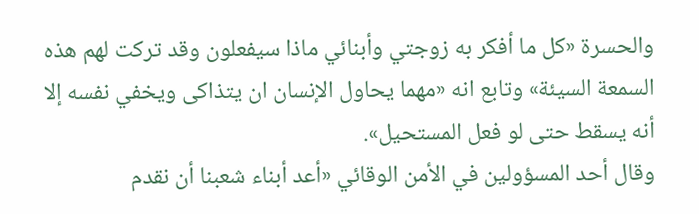والحسرة «كل ما أفكر به زوجتي وأبنائي ماذا سيفعلون وقد تركت لهم هذه السمعة السيئة» وتابع انه «مهما يحاول الإنسان ان يتذاكى ويخفي نفسه إلا أنه يسقط حتى لو فعل المستحيل».
وقال أحد المسؤولين في الأمن الوقائي «أعد أبناء شعبنا أن نقدم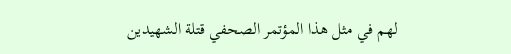لهم في مثل هذا المؤتمر الصحفي قتلة الشهيدين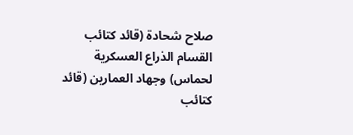صلاح شحادة (قائد كتائب القسام الذراع العسكرية لحماس) وجهاد العمارين (قائد كتائب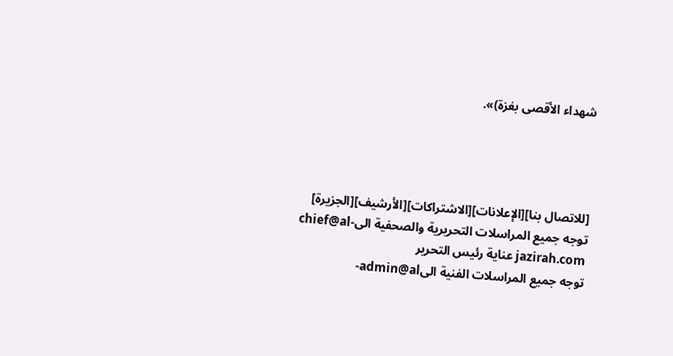شهداء الأقصى بغزة)».




[للاتصال بنا][الإعلانات][الاشتراكات][الأرشيف][الجزيرة]
توجه جميع المراسلات التحريرية والصحفية الىchief@al-jazirah.com عناية رئيس التحرير
توجه جميع المراسلات الفنية الىadmin@al-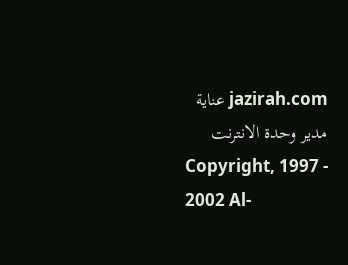jazirah.com عناية مدير وحدة الانترنت
Copyright, 1997 - 2002 Al-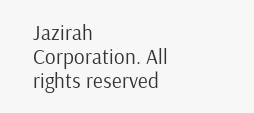Jazirah Corporation. All rights reserved